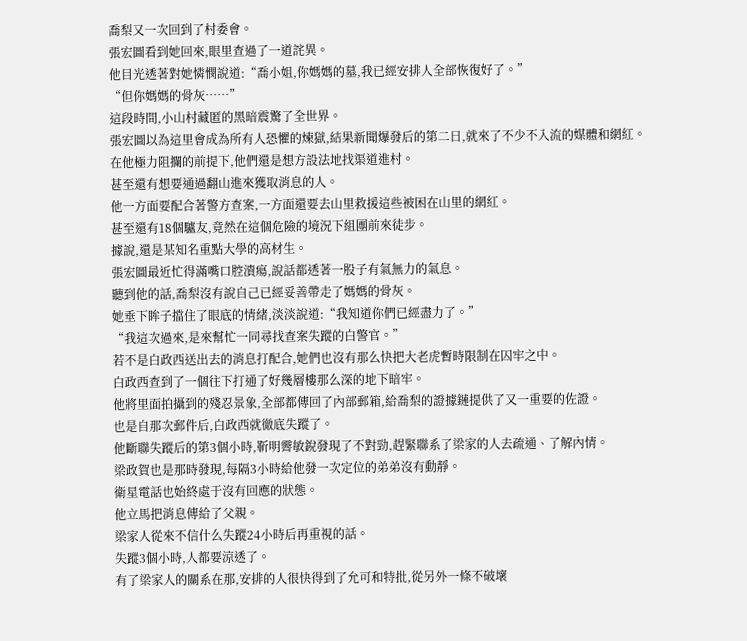喬梨又一次回到了村委會。
張宏圖看到她回來,眼里查過了一道詫異。
他目光透著對她憐憫說道:“喬小姐,你媽媽的墓,我已經安排人全部恢復好了。”
“但你媽媽的骨灰……”
這段時間,小山村藏匿的黑暗震驚了全世界。
張宏圖以為這里會成為所有人恐懼的煉獄,結果新聞爆發后的第二日,就來了不少不入流的媒體和網紅。
在他極力阻攔的前提下,他們還是想方設法地找渠道進村。
甚至還有想要通過翻山進來獲取消息的人。
他一方面要配合著警方查案,一方面還要去山里救援這些被困在山里的網紅。
甚至還有18個驢友,竟然在這個危險的境況下組團前來徒步。
據說,還是某知名重點大學的高材生。
張宏圖最近忙得滿嘴口腔潰瘍,說話都透著一股子有氣無力的氣息。
聽到他的話,喬梨沒有說自己已經妥善帶走了媽媽的骨灰。
她垂下眸子擋住了眼底的情緒,淡淡說道:“我知道你們已經盡力了。”
“我這次過來,是來幫忙一同尋找查案失蹤的白警官。”
若不是白政西送出去的消息打配合,她們也沒有那么快把大老虎暫時限制在囚牢之中。
白政西查到了一個往下打通了好幾層樓那么深的地下暗牢。
他將里面拍攝到的殘忍景象,全部都傳回了內部郵箱,給喬梨的證據鏈提供了又一重要的佐證。
也是自那次郵件后,白政西就徹底失蹤了。
他斷聯失蹤后的第3個小時,靳明霽敏銳發現了不對勁,趕緊聯系了梁家的人去疏通、了解內情。
梁政賀也是那時發現,每隔3小時給他發一次定位的弟弟沒有動靜。
衛星電話也始終處于沒有回應的狀態。
他立馬把消息傳給了父親。
梁家人從來不信什么失蹤24小時后再重視的話。
失蹤3個小時,人都要涼透了。
有了梁家人的關系在那,安排的人很快得到了允可和特批,從另外一條不破壞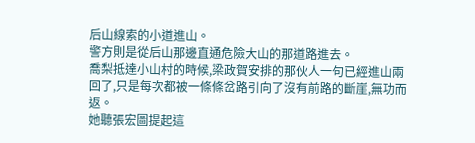后山線索的小道進山。
警方則是從后山那邊直通危險大山的那道路進去。
喬梨抵達小山村的時候,梁政賀安排的那伙人一句已經進山兩回了,只是每次都被一條條岔路引向了沒有前路的斷崖,無功而返。
她聽張宏圖提起這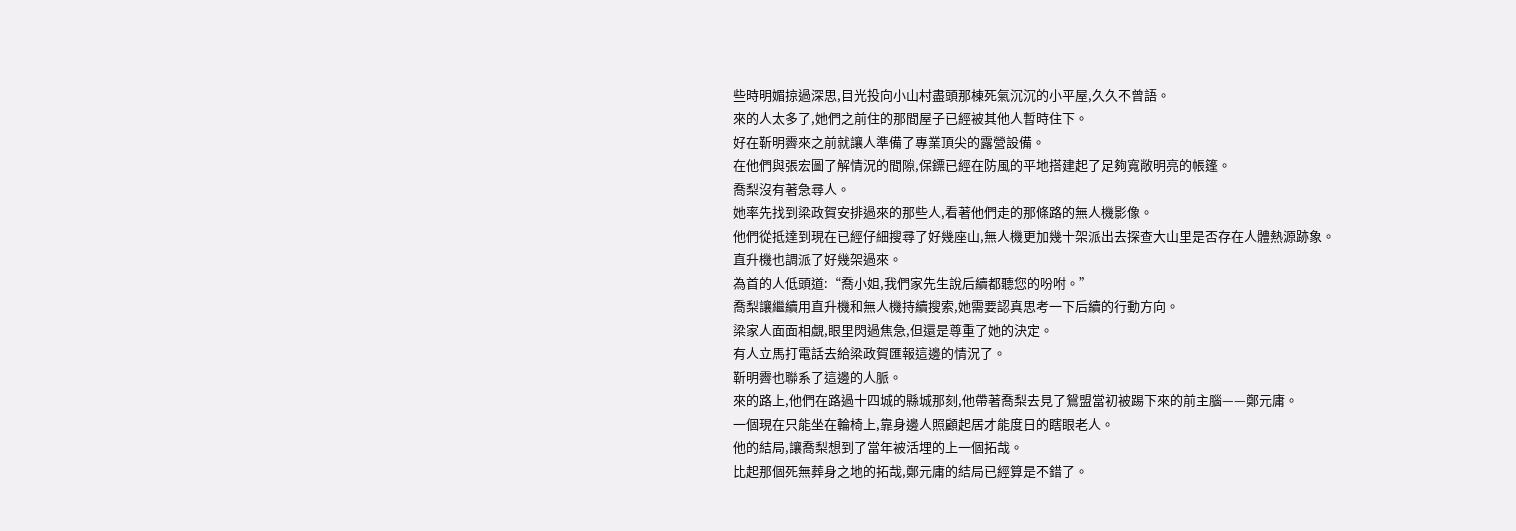些時明媚掠過深思,目光投向小山村盡頭那棟死氣沉沉的小平屋,久久不曾語。
來的人太多了,她們之前住的那間屋子已經被其他人暫時住下。
好在靳明霽來之前就讓人準備了專業頂尖的露營設備。
在他們與張宏圖了解情況的間隙,保鏢已經在防風的平地搭建起了足夠寬敞明亮的帳篷。
喬梨沒有著急尋人。
她率先找到梁政賀安排過來的那些人,看著他們走的那條路的無人機影像。
他們從抵達到現在已經仔細搜尋了好幾座山,無人機更加幾十架派出去探查大山里是否存在人體熱源跡象。
直升機也調派了好幾架過來。
為首的人低頭道:“喬小姐,我們家先生說后續都聽您的吩咐。”
喬梨讓繼續用直升機和無人機持續搜索,她需要認真思考一下后續的行動方向。
梁家人面面相覷,眼里閃過焦急,但還是尊重了她的決定。
有人立馬打電話去給梁政賀匯報這邊的情況了。
靳明霽也聯系了這邊的人脈。
來的路上,他們在路過十四城的縣城那刻,他帶著喬梨去見了鴛盟當初被踢下來的前主腦——鄭元庸。
一個現在只能坐在輪椅上,靠身邊人照顧起居才能度日的瞎眼老人。
他的結局,讓喬梨想到了當年被活埋的上一個拓哉。
比起那個死無葬身之地的拓哉,鄭元庸的結局已經算是不錯了。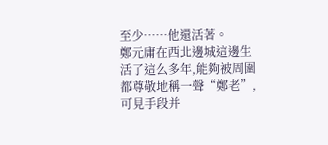至少……他還活著。
鄭元庸在西北邊城這邊生活了這么多年,能夠被周圍都尊敬地稱一聲“鄭老”,可見手段并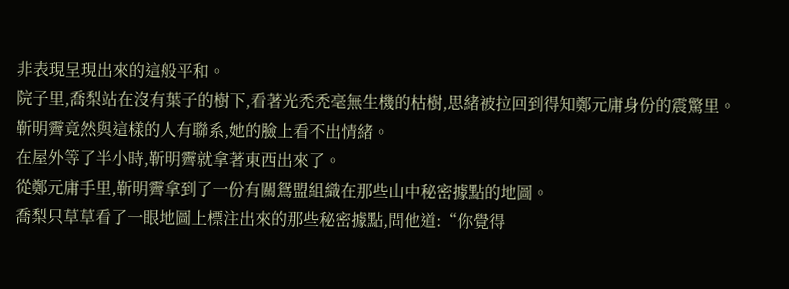非表現呈現出來的這般平和。
院子里,喬梨站在沒有葉子的樹下,看著光禿禿毫無生機的枯樹,思緒被拉回到得知鄭元庸身份的震驚里。
靳明霽竟然與這樣的人有聯系,她的臉上看不出情緒。
在屋外等了半小時,靳明霽就拿著東西出來了。
從鄭元庸手里,靳明霽拿到了一份有關鴛盟組織在那些山中秘密據點的地圖。
喬梨只草草看了一眼地圖上標注出來的那些秘密據點,問他道:“你覺得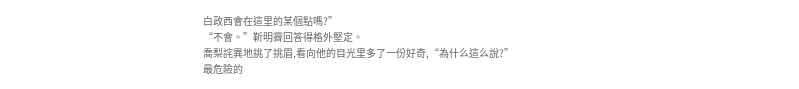白政西會在這里的某個點嗎?”
“不會。”靳明霽回答得格外堅定。
喬梨詫異地挑了挑眉,看向他的目光里多了一份好奇,“為什么這么說?”
最危險的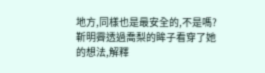地方,同樣也是最安全的,不是嗎?
靳明霽透過喬梨的眸子看穿了她的想法,解釋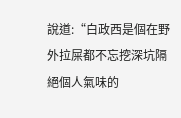說道:“白政西是個在野外拉屎都不忘挖深坑隔絕個人氣味的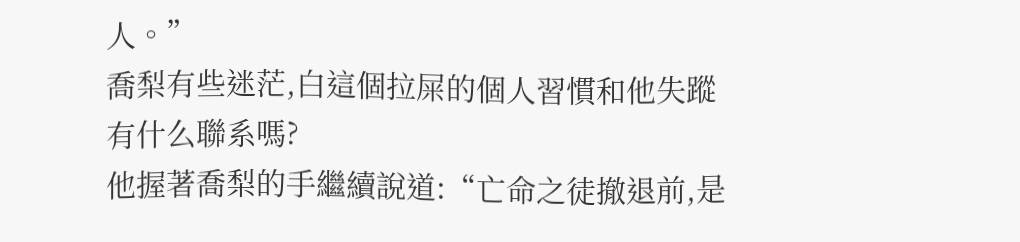人。”
喬梨有些迷茫,白這個拉屎的個人習慣和他失蹤有什么聯系嗎?
他握著喬梨的手繼續說道:“亡命之徒撤退前,是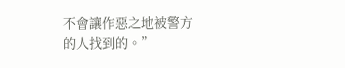不會讓作惡之地被警方的人找到的。”